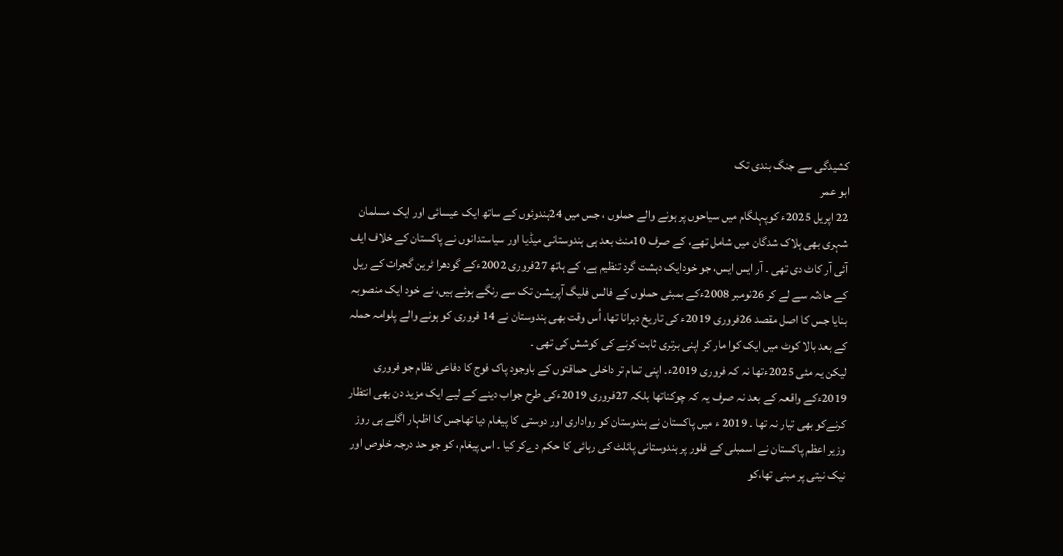کشیدگی سے جنگ بندی تک
ابو عمر
22 اپریل 2025ء کوپہلگام میں سیاحوں پر ہونے والے حملوں ، جس میں 24ہندوئوں کے ساتھ ایک عیسائی اور ایک مسلمان شہری بھی ہلاک شدگان میں شامل تھے، کے صرف 10منٹ بعد ہی ہندوستانی میڈیا اور سیاستدانوں نے پاکستان کے خلاف ایف آئی آر کاٹ دی تھی ۔ آر ایس ایس، جو خودایک دہشت گرد تنظیم ہے، کے ہاتھ 27فروری 2002ءکے گودھرا ٹرین گجرات کے ریل کے حادثہ سے لے کر 26نومبر 2008ءکے بمبئی حملوں کے فالس فلیگ آپریشن تک سے رنگے ہوئے ہیں، نے خود ایک منصوبہ بنایا جس کا اصل مقصد 26فروری 2019ء کی تاریخ دہرانا تھا، اُس وقت بھی ہندوستان نے 14 فروری کو ہونے والے پلوامہ حملہ کے بعد بالا کوٹ میں ایک کوا مار کر اپنی برتری ثابت کرنے کی کوشش کی تھی ۔
لیکن یہ مئی 2025ءتھا نہ کہ فروری 2019ء۔ اپنی تمام تر داخلی حماقتوں کے باوجود پاک فوج کا دفاعی نظام جو فروری 2019ءکے واقعہ کے بعد نہ صرف یہ کہ چوکناتھا بلکہ 27فروری 2019ءکی طرح جواب دینے کے لیے ایک مزید دن بھی انتظار کرنےکو بھی تیار نہ تھا ۔ 2019 ء میں پاکستان نے ہندوستان کو رواداری اور دوستی کا پیغام دیا تھاجس کا اظہار اگلے ہی روز وزیر اعظم پاکستان نے اسمبلی کے فلور پر ہندوستانی پائلٹ کی رہائی کا حکم دےکر کیا ۔ اس پیغام، کو جو حد درجہ خلوص اور نیک نیتی پر مبنی تھا،کو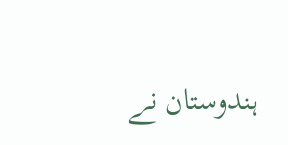ہندوستان نے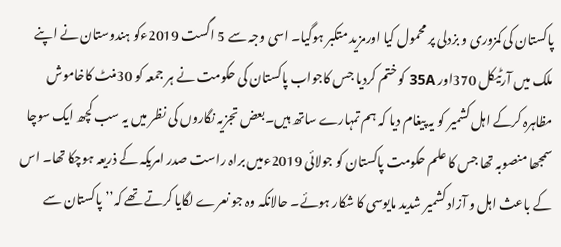پاکستان کی کمزوری و بزدلی پر محمول کیا اورمزید متکبر ہوگیا۔ اسی وجہ سے 5 اگست 2019ءکو ہندوستان نے اپنے ملک میں آرٹیکل 370اور 35A کو ختم کردیا جس کاجواب پاکستان کی حکومت نے ہر جمعہ کو 30منٹ کاخاموش مظاہرہ کرکے اہل کشمیر کو یہ پیغام دیا کہ ہم تمہارے ساتھ ہیں۔بعض تجزیہ نگاروں کی نظر میں یہ سب کچھ ایک سوچا سمجھا منصوبہ تھا جس کا علم حکومت پاکستان کو جولائی 2019ءمیں براہ راست صدر امریکہ کے ذریعہ ہوچکا تھا۔ اس کے باعث اہل و آزاد کشمیر شدید مایوسی کا شکار ہوئے۔ حالانکہ وہ جو نعرے لگایا کرتے تھے کہ’’پاکستان سے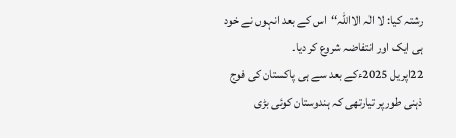رشتہ کیا: لا الٰہ الااللہ‘‘اس کے بعد انہوں نے خود ہی ایک اور انتفاضہ شروع کر دیا۔
22اپریل 2025ءکے بعد سے ہی پاکستان کی فوج ذہنی طورپر تیارتھی کہ ہندوستان کوئی بڑی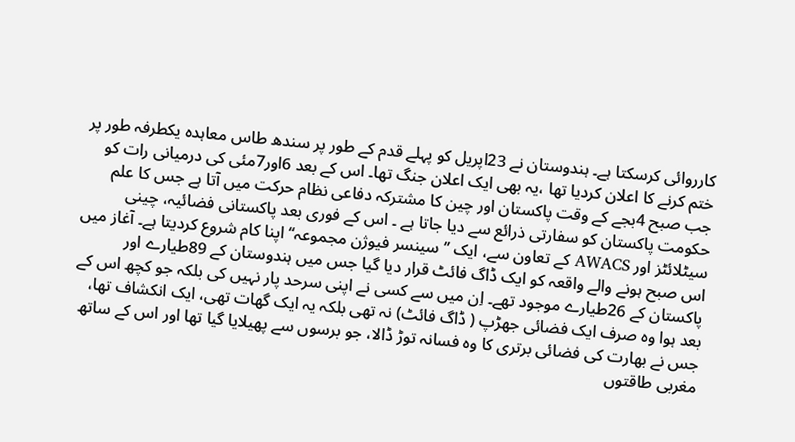کارروائی کرسکتا ہے۔ ہندوستان نے 23اپریل کو پہلے قدم کے طور پر سندھ طاس معاہدہ یکطرفہ طور پر ختم کرنے کا اعلان کردیا تھا ،یہ بھی ایک اعلان جنگ تھا۔ اس کے بعد 6اور7مئی کی درمیانی رات کو جب صبح 4بجے کے وقت پاکستان اور چین کا مشترکہ دفاعی نظام حرکت میں آتا ہے جس کا علم حکومت پاکستان کو سفارتی ذرائع سے دیا جاتا ہے ۔ اس کے فوری بعد پاکستانی فضائیہ، چینی سیٹلائٹز اور AWACS کے تعاون سے، ایک ’’سینسر فیوژن مجموعہ‘‘ اپنا کام شروع کردیتا ہے۔ آغاز میں اس صبح ہونے والے واقعہ کو ایک ڈاگ فائٹ قرار دیا گیا جس میں ہندوستان کے 89طیارے اور پاکستان کے 26طیارے موجود تھے۔ اِن میں سے کسی نے اپنی سرحد پار نہیں کی بلکہ جو کچھ اس کے بعد ہوا وہ صرف ایک فضائی جھڑپ ( ڈاگ فائٹ) نہ تھی بلکہ یہ ایک گھات تھی، ایک انکشاف تھا، جس نے بھارت کی فضائی برتری کا وہ فسانہ توڑ ڈالا، جو برسوں سے پھیلایا گیا تھا اور اس کے ساتھ مغربی طاقتوں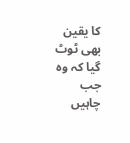کا یقین بھی ٹوٹ گیا کہ وہ جب چاہیں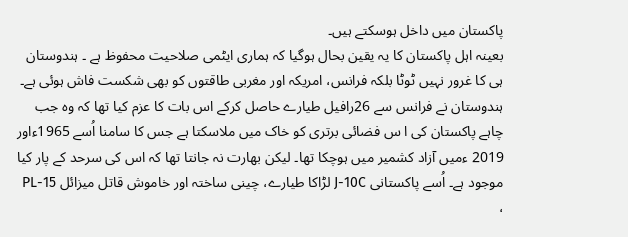پاکستان میں داخل ہوسکتے ہیں۔
بعینہ اہل پاکستان کا یہ یقین بحال ہوگیا کہ ہماری ایٹمی صلاحیت محفوظ ہے ۔ ہندوستان ہی کا غرور نہیں ٹوٹا بلکہ فرانس، امریکہ اور مغربی طاقتوں کو بھی شکست فاش ہوئی ہے۔ ہندوستان نے فرانس سے 26رافیل طیارے حاصل کرکے اس بات کا عزم کیا تھا کہ وہ جب چاہے پاکستان کی ا س فضائی برتری کو خاک میں ملاسکتا ہے جس کا سامنا اُسے 1965ءاور 2019 ءمیں آزاد کشمیر میں ہوچکا تھا۔ لیکن بھارت نہ جانتا تھا کہ اس کی سرحد کے پار کیا موجود ہے۔ اُسے پاکستانی J-10C لڑاکا طیارے، چینی ساختہ اور خاموش قاتل میزائل PL-15 ،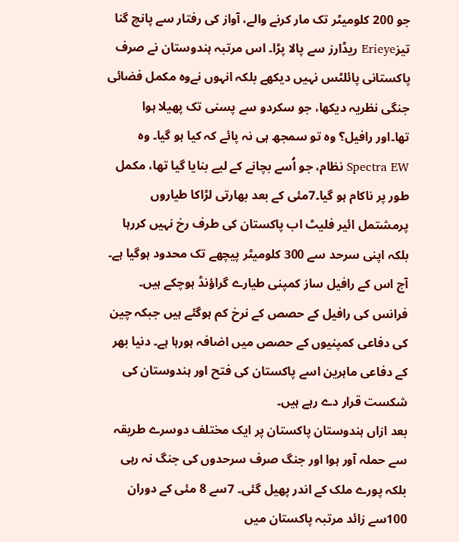جو 200 کلومیٹر تک مار کرنے والے، آواز کی رفتار سے پانچ گنا تیزErieye ریڈارز سے پالا پڑا۔ اس مرتبہ ہندوستان نے صرف پاکستانی پائلٹس نہیں دیکھے بلکہ انہوں نےوہ مکمل فضائی جنگی نظریہ دیکھا، جو سکردو سے پسنی تک پھیلا ہوا تھا۔اور رافیل؟ وہ تو سمجھ ہی نہ پائے کہ کیا ہو گیا۔ وہ Spectra EW نظام، جو اُسے بچانے کے لیے بنایا گیا تھا، مکمل طور پر ناکام ہو گیا۔7مئی کے بعد بھارتی لڑاکا طیاروں پرمشتمل ائیر فلیٹ اب پاکستان کی طرف رخ نہیں کررہا بلکہ اپنی سرحد سے 300 کلومیٹر پیچھے تک محدود ہوگیا ہے۔ آج اس کے رافیل ساز کمپنی طیارے گراؤنڈ ہوچکے ہیں۔ فرانس کی رافیل کے حصص کے نرخ کم ہوگئے ہیں جبکہ چین کی دفاعی کمپنیوں کے حصص میں اضافہ ہورہا ہے۔ دنیا بھر کے دفاعی ماہرین اسے پاکستان کی فتح اور ہندوستان کی شکست قرار دے رہے ہیں۔
بعد ازاں ہندوستان پاکستان پر ایک مختلف دوسرے طریقہ سے حملہ آور ہوا اور جنگ صرف سرحدوں کی جنگ نہ رہی بلکہ پورے ملک کے اندر پھیل گئی۔ 7سے 8 مئی کے دوران 100سے زائد مرتبہ پاکستان میں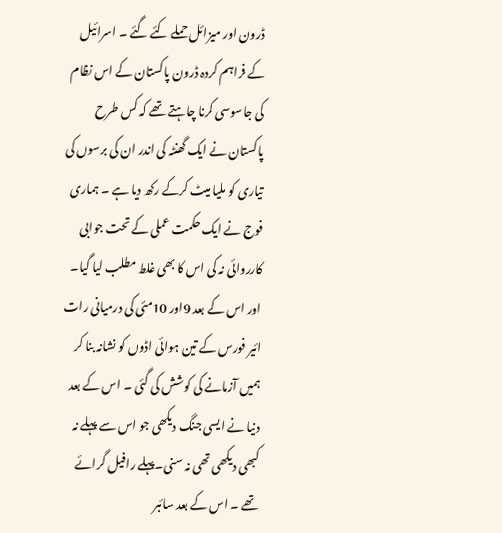ڈرون اور میزائل حملے کئے گئے ۔ اسرائیل کے فراہم کردہ ڈرون پاکستان کے اس نظام کی جاسوسی کرنا چاہتے تھے کہ کس طرح پاکستان نے ایک گھنٹہ کی اندر ان کی برسوں کی تیاری کو ملیا میٹ کرکے رکھ دیا ہے ۔ ہماری فوج نے ایک حکمت عملی کے تحت جوابی کارروائی نہ کی اس کا بھی غلط مطلب لیا گیا۔ اور اس کے بعد 9اور 10مئی کی درمیانی رات ائیر فورس کے تین ہوائی اڈوں کو نشانہ بنا کر ہمیں آزمانے کی کوشش کی گئی ۔ اس کے بعد دنیا نے ایسی جنگ دیکھی جو اس سے پہلے نہ کبھی دیکھی تھی نہ سنی۔پہلے رافیل گرائے تھے ۔ اس کے بعد سائبر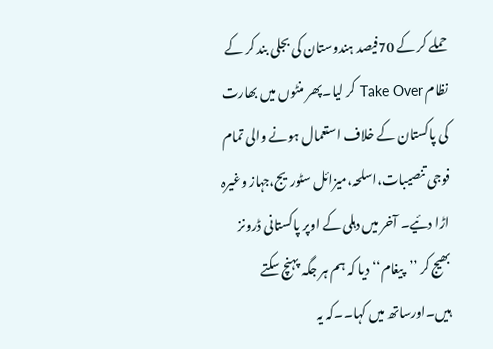حملے کر کے 70فیصد ہندوستان کی بجلی بند کر کے نظام Take Over کر لیا۔پھر منٹوں میں بھارت کی پاکستان کے خلاف استعمال ہونے والی تمام فوجی تنصیبات،اسلحہ،میزائل سٹوریج،جہاز وغیرہ اڑا دئیے۔ آخر میں دہلی کے اوپر پاکستانی ڈرونز بھیج کر ’’پیغام‘‘دیا کہ ہم ہر جگہ پہنچ سکتے ہیں۔اورساتھ میں کہا۔۔کہ یہ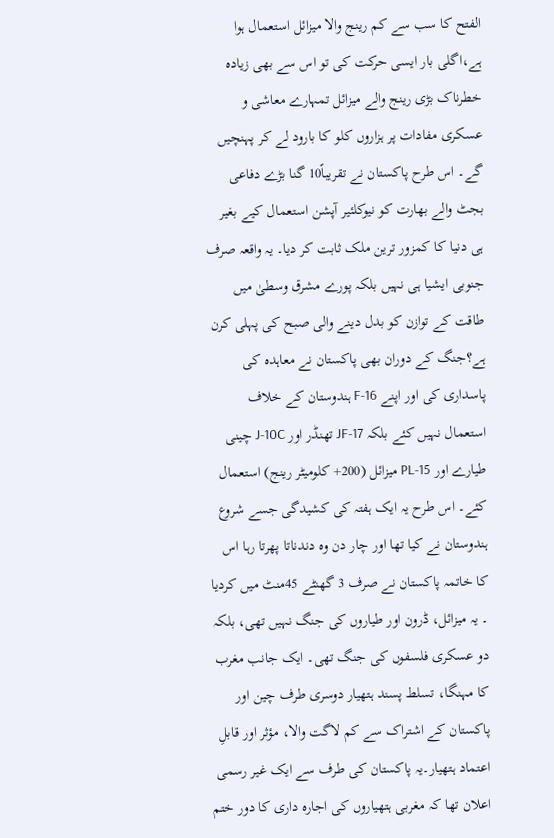الفتح کا سب سے کم رینج والا میزائل استعمال ہوا ہے،اگلی بار ایسی حرکت کی تو اس سے بھی زیادہ خطرناک بڑی رینج والے میزائل تمہارے معاشی و عسکری مفادات پر ہزاروں کلو کا بارود لے کر پہنچیں گے۔ اس طرح پاکستان نے تقریباً10 گنا بڑے دفاعی بجٹ والے بھارت کو نیوکلئیر آپشن استعمال کیے بغیر ہی دنیا کا کمزور ترین ملک ثابت کر دیا۔ یہ واقعہ صرف جنوبی ایشیا ہی نہیں بلکہ پورے مشرق وسطیٰ میں طاقت کے توازن کو بدل دینے والی صبح کی پہلی کرن ہے؟جنگ کے دوران بھی پاکستان نے معاہدہ کی پاسداری کی اور اپنے F-16 ہندوستان کے خلاف استعمال نہیں کئے بلکہ JF-17 تھنڈر اور J-10C چینی طیارے اور PL-15 میزائل (200+ کلومیٹر رینج) استعمال کئے۔ اس طرح یہ ایک ہفتہ کی کشیدگی جسے شروع ہندوستان نے کیا تھا اور چار دن وہ دندناتا پھرتا رہا اس کا خاتمہ پاکستان نے صرف 3 گھنٹے 45منٹ میں کردیا ۔ یہ میزائل، ڈرون اور طیاروں کی جنگ نہیں تھی، بلکہ دو عسکری فلسفوں کی جنگ تھی۔ ایک جانب مغرب کا مہنگا، تسلط پسند ہتھیار دوسری طرف چین اور پاکستان کے اشتراک سے کم لاگت والا، مؤثر اور قابلِ اعتماد ہتھیار۔یہ پاکستان کی طرف سے ایک غیر رسمی اعلان تھا کہ مغربی ہتھیاروں کی اجارہ داری کا دور ختم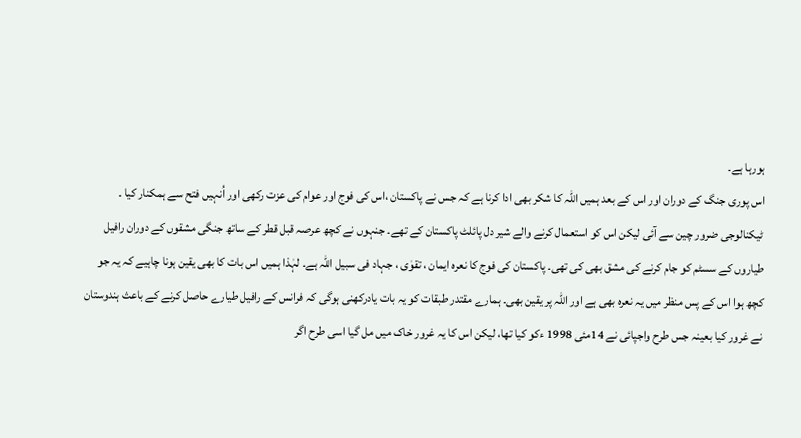ہورہا ہے۔
اس پوری جنگ کے دوران اور اس کے بعد ہمیں اللہ کا شکر بھی ادا کرنا ہے کہ جس نے پاکستان ،اس کی فوج اور عوام کی عزت رکھی اور اُنہیں فتح سے ہمکنار کیا ۔ ٹیکنالوجی ضرور چین سے آئی لیکن اس کو استعمال کرنے والے شیر دل پائلٹ پاکستان کے تھے۔ جنہوں نے کچھ عرصہ قبل قطر کے ساتھ جنگی مشقوں کے دوران رافیل طیاروں کے سسٹم کو جام کرنے کی مشق بھی کی تھی۔ پاکستان کی فوج کا نعرہ ایمان ، تقوٰی ، جہاد فی سبیل اللہ ہے۔ لہٰذا ہمیں اس بات کا بھی یقین ہونا چاہیے کہ یہ جو کچھ ہوا اس کے پس منظر میں یہ نعرہ بھی ہے اور اللہ پر یقین بھی۔ ہمارے مقتدر طبقات کو یہ بات یادرکھنی ہوگی کہ فرانس کے رافیل طیارے حاصل کرنے کے باعث ہندوستان نے غرور کیا بعینہ جس طرح واجپائی نے 14مئی 1998 ءکو کیا تھا، لیکن اس کا یہ غرور خاک میں مل گیا اسی طرح اگر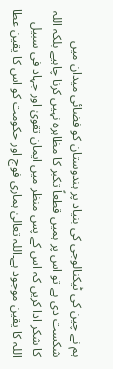ہم نے چین کی ٹیکنالوجی کی بنیاد پر ہندوستان کو فضائی میدان میں شکست دی ہے تو اس پر ہمیں قطعاً تکبر کا مظاہرہ نہیں کرنا چاہیے بلکہ اللہ کا شکر ادا کریں کہ اس کے پس منظر میں ایمان تقویٰ اور جہاد فی سبیل اللہ کا یقین موجود ہے۔اللہ تعالیٰ ہماری فوج اور حکومت کو اس کا یقین عطا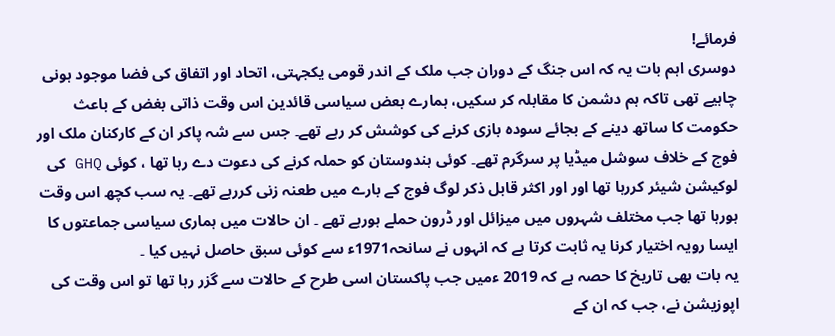فرمائے!
دوسری اہم بات یہ کہ اس جنگ کے دوران جب ملک کے اندر قومی یکجہتی، اتحاد اور اتفاق کی فضا موجود ہونی چاہیے تھی تاکہ ہم دشمن کا مقابلہ کر سکیں، ہمارے بعض سیاسی قائدین اس وقت ذاتی بغض کے باعث حکومت کا ساتھ دینے کے بجائے سودہ بازی کرنے کی کوشش کر رہے تھے۔ جس سے شہ پاکر ان کے کارکنان ملک اور فوج کے خلاف سوشل میڈیا پر سرگرم تھے۔ کوئی ہندوستان کو حملہ کرنے کی دعوت دے رہا تھا ، کوئی GHQ کی لوکیشن شیئر کررہا تھا اور اور اکثر قابل ذکر لوگ فوج کے بارے میں طعنہ زنی کررہے تھے۔ یہ سب کچھ اس وقت ہورہا تھا جب مختلف شہروں میں میزائل اور ڈرون حملے ہورہے تھے ۔ ان حالات میں ہماری سیاسی جماعتوں کا ایسا رویہ اختیار کرنا یہ ثابت کرتا ہے کہ انہوں نے سانحہ1971ء سے کوئی سبق حاصل نہیں کیا ۔
یہ بات بھی تاریخ کا حصہ ہے کہ 2019 ءمیں جب پاکستان اسی طرح کے حالات سے گزر رہا تھا تو اس وقت کی اپوزیشن نے، جب کہ ان کے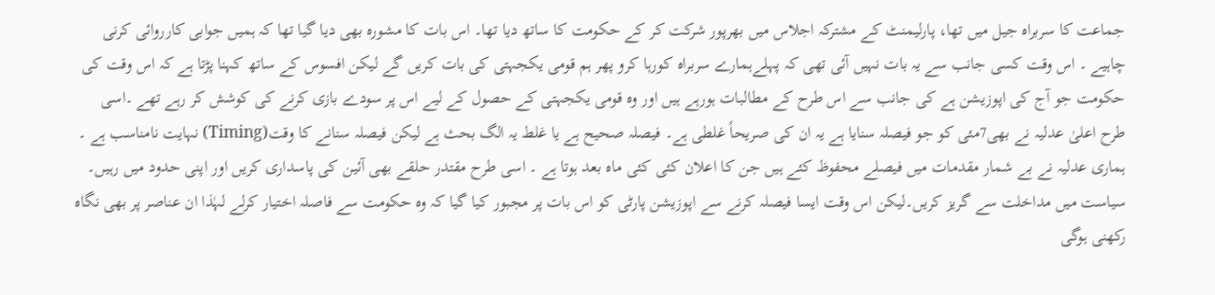جماعت کا سربراہ جیل میں تھا، پارلیمنٹ کے مشترکہ اجلاس میں بھرپور شرکت کر کے حکومت کا ساتھ دیا تھا۔ اس بات کا مشورہ بھی دیا گیا تھا کہ ہمیں جوابی کارروائی کرنی چاہیے ۔ اس وقت کسی جانب سے یہ بات نہیں آئی تھی کہ پہلےہمارے سربراہ کورہا کرو پھر ہم قومی یکجہتی کی بات کریں گے لیکن افسوس کے ساتھ کہنا پڑتا ہے کہ اس وقت کی حکومت جو آج کی اپوزیشن ہے کی جانب سے اس طرح کے مطالبات ہورہے ہیں اور وہ قومی یکجہتی کے حصول کے لیے اس پر سودے بازی کرنے کی کوشش کر رہے تھے ۔اسی طرح اعلیٰ عدلیہ نے بھی7مئی کو جو فیصلہ سنایا ہے یہ ان کی صریحاً غلطی ہے۔ فیصلہ صحیح ہے یا غلط یہ الگ بحث ہے لیکن فیصلہ سنانے کا وقت(Timing) نہایت نامناسب ہے ۔ ہماری عدلیہ نے بے شمار مقدمات میں فیصلے محفوظ کئے ہیں جن کا اعلان کئی کئی ماہ بعد ہوتا ہے ۔ اسی طرح مقتدر حلقے بھی آئین کی پاسداری کریں اور اپنی حدود میں رہیں۔ سیاست میں مداخلت سے گریز کریں۔لیکن اس وقت ایسا فیصلہ کرنے سے اپوزیشن پارٹی کو اس بات پر مجبور کیا گیا کہ وہ حکومت سے فاصلہ اختیار کرلے لہٰذا ان عناصر پر بھی نگاہ رکھنی ہوگی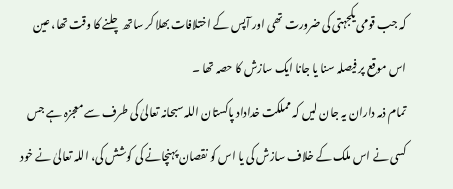کہ جب قومی یکجہتی کی ضرورت تھی اور آپس کے اختلافات بھلا کر ساتھ چلنے کا وقت تھا، عین اس موقع پر فیصلہ سنا یا جانا ایک سازش کا حصہ تھا ۔
تمام ذمہ داران یہ جان لیں کہ مملکت خداداد پاکستان اللہ سبحانہ تعالیٰ کی طرف سے معجزہ ہے جس کسی نے اس ملک کے خلاف سازش کی یا اس کو نقصان پہنچانے کی کوشش کی، اللہ تعالیٰ نے خود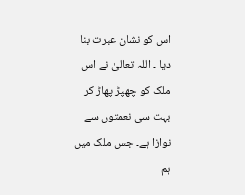اس کو نشان عبرت بنا دیا ۔ اللہ تعالیٰ نے اس ملک کو چھپڑ پھاڑ کر بہت سی نعمتوں سے نوازا ہے۔ جس ملک میں ہم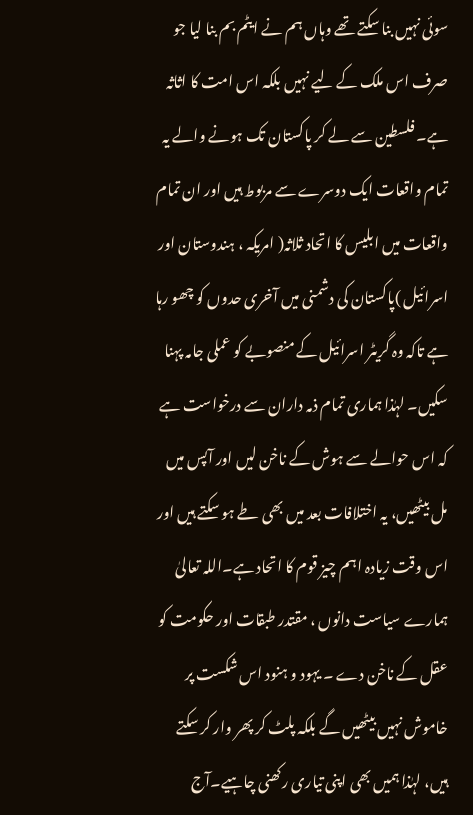سوئی نہیں بنا سکتے تھے وہاں ہم نے ایٹم بم بنا لیا جو صرف اس ملک کے لیے نہیں بلکہ اس امت کا اثاثہ ہے۔ فلسطین سے لے کر پاکستان تک ہونے والے یہ تمام واقعات ایک دوسرے سے مربوط ہیں اور ان تمام واقعات میں ابلیس کا اتحاد ثلاثہ( امریکہ ، ہندوستان اور اسرائیل )پاکستان کی دشمنی میں آخری حدوں کو چھو رہا ہے تاکہ وہ گریٹر اسرائیل کے منصوبے کو عملی جامہ پہنا سکیں۔ لہٰذا ہماری تمام ذمہ داران سے درخواست ہے کہ اس حوالے سے ہوش کے ناخن لیں اور آپس میں مل بیٹھیں، یہ اختلافات بعد میں بھی طے ہو سکتے ہیں اور اس وقت زیادہ اہم چیز قوم کا اتحاد ہے۔اللہ تعالیٰ ہمارے سیاست دانوں ، مقتدر طبقات اور حکومت کو عقل کے ناخن دے ۔ یہود و ہنود اس شکست پر خاموش نہیں بیٹھیں گے بلکہ پلٹ کر پھر وار کر سکتے ہیں، لہٰذا ہمیں بھی اپنی تیاری رکھنی چاہیے۔آج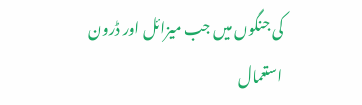کی جنگوں میں جب میزائل اور ڈرون استعمال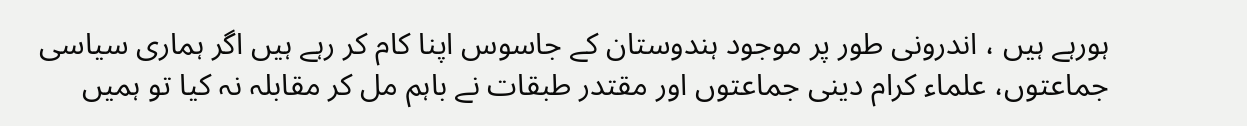ہورہے ہیں ، اندرونی طور پر موجود ہندوستان کے جاسوس اپنا کام کر رہے ہیں اگر ہماری سیاسی جماعتوں، علماء کرام دینی جماعتوں اور مقتدر طبقات نے باہم مل کر مقابلہ نہ کیا تو ہمیں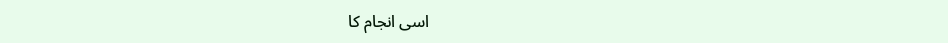اسی انجام کا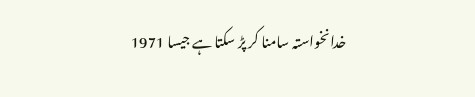خدانخواستہ سامنا کر پڑ سکتا ہے جیسا 1971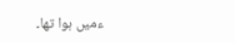ءمیں ہوا تھا۔